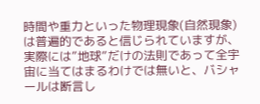時間や重力といった物理現象(自然現象)は普遍的であると信じられていますが、実際には”地球”だけの法則であって全宇宙に当てはまるわけでは無いと、バシャールは断言し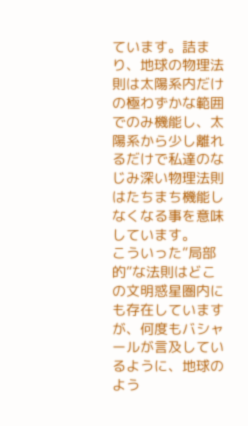ています。詰まり、地球の物理法則は太陽系内だけの極わずかな範囲でのみ機能し、太陽系から少し離れるだけで私達のなじみ深い物理法則はたちまち機能しなくなる事を意味しています。
こういった”局部的”な法則はどこの文明惑星圏内にも存在していますが、何度もバシャールが言及しているように、地球のよう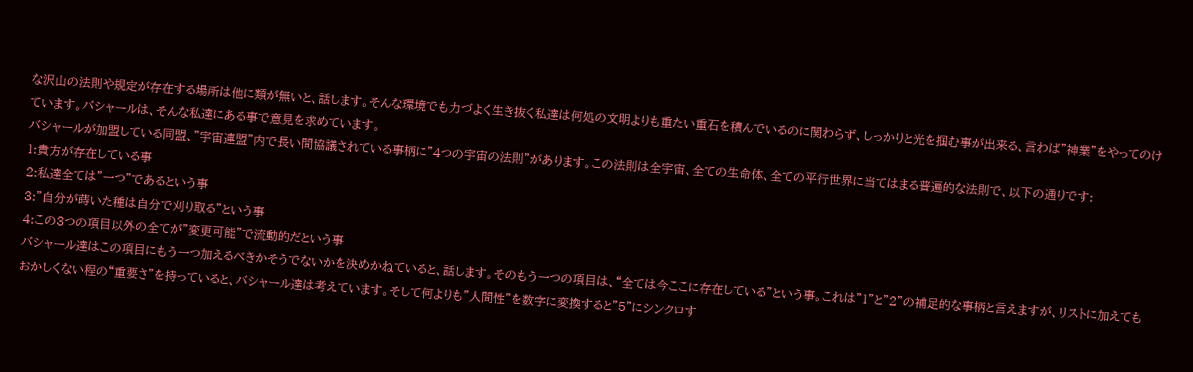な沢山の法則や規定が存在する場所は他に類が無いと、話します。そんな環境でも力づよく生き抜く私達は何処の文明よりも重たい重石を積んでいるのに関わらず、しっかりと光を掴む事が出来る、言わば”神業”をやってのけています。バシャールは、そんな私達にある事で意見を求めています。
バシャールが加盟している同盟、”宇宙連盟”内で長い間協議されている事柄に”4つの宇宙の法則”があります。この法則は全宇宙、全ての生命体、全ての平行世界に当てはまる普遍的な法則で、以下の通りです:
1:貴方が存在している事
2:私達全ては”一つ”であるという事
3:”自分が蒔いた種は自分で刈り取る”という事
4:この3つの項目以外の全てが”変更可能”で流動的だという事
バシャール達はこの項目にもう一つ加えるべきかそうでないかを決めかねていると、話します。そのもう一つの項目は、“全ては今ここに存在している”という事。これは”1”と”2”の補足的な事柄と言えますが、リストに加えてもおかしくない程の“重要さ”を持っていると、バシャール達は考えています。そして何よりも”人間性”を数字に変換すると”5”にシンクロす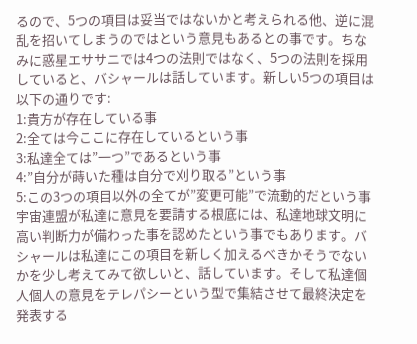るので、5つの項目は妥当ではないかと考えられる他、逆に混乱を招いてしまうのではという意見もあるとの事です。ちなみに惑星エササニでは4つの法則ではなく、5つの法則を採用していると、バシャールは話しています。新しい5つの項目は以下の通りです:
1:貴方が存在している事
2:全ては今ここに存在しているという事
3:私達全ては”一つ”であるという事
4:”自分が蒔いた種は自分で刈り取る”という事
5:この3つの項目以外の全てが”変更可能”で流動的だという事
宇宙連盟が私達に意見を要請する根底には、私達地球文明に高い判断力が備わった事を認めたという事でもあります。バシャールは私達にこの項目を新しく加えるべきかそうでないかを少し考えてみて欲しいと、話しています。そして私達個人個人の意見をテレパシーという型で集結させて最終決定を発表する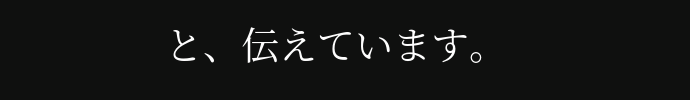と、伝えています。